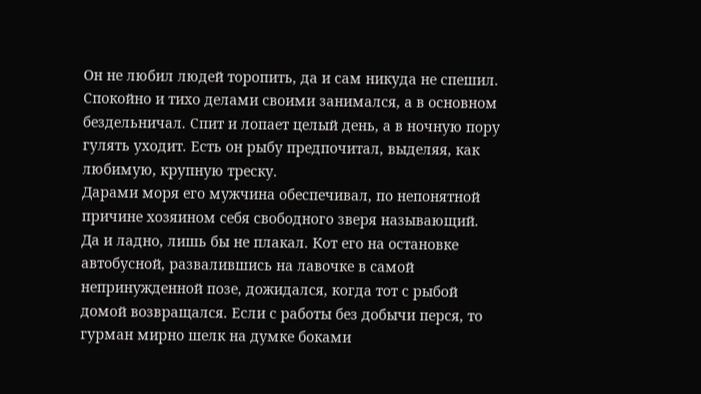Он не любил людей торопить, да и сам никуда не спешил. Спокойно и тихо делами своими занимался, а в основном бездельничал. Спит и лопает целый день, а в ночную пору гулять уходит. Есть он рыбу предпочитал, выделяя, как любимую, крупную треску.
Дарами моря его мужчина обеспечивал, по непонятной причине хозяином себя свободного зверя называющий. Да и ладно, лишь бы не плакал. Кот его на остановке автобусной, развалившись на лавочке в самой непринужденной позе, дожидался, когда тот с рыбой домой возвращался. Если с работы без добычи перся, то гурман мирно шелк на думке боками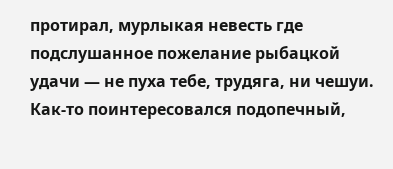протирал, мурлыкая невесть где подслушанное пожелание рыбацкой удачи — не пуха тебе, трудяга, ни чешуи.
Как-то поинтересовался подопечный,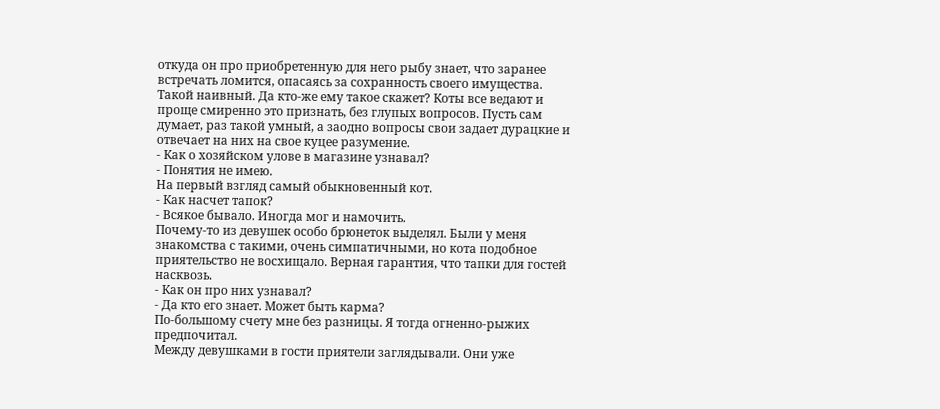откуда он про приобретенную для него рыбу знает, что заранее встречать ломится, опасаясь за сохранность своего имущества. Такой наивный. Да кто-же ему такое скажет? Коты все ведают и проще смиренно это признать, без глупых вопросов. Пусть сам думает, раз такой умный, а заодно вопросы свои задает дурацкие и отвечает на них на свое куцее разумение.
- Как о хозяйском улове в магазине узнавал?
- Понятия не имею.
На первый взгляд самый обыкновенный кот.
- Как насчет тапок?
- Всякое бывало. Иногда мог и намочить.
Почему-то из девушек особо брюнеток выделял. Были у меня знакомства с такими, очень симпатичными, но кота подобное приятельство не восхищало. Верная гарантия, что тапки для гостей насквозь.
- Как он про них узнавал?
- Да кто его знает. Может быть карма?
По-большому счету мне без разницы. Я тогда огненно-рыжих предпочитал.
Между девушками в гости приятели заглядывали. Они уже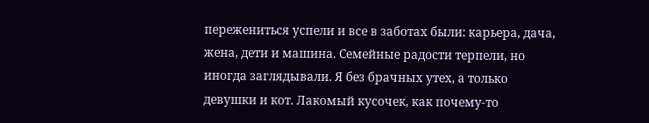пережениться успели и все в заботах были: карьера, дача, жена, дети и машина. Семейные радости терпели, но иногда заглядывали. Я без брачных утех, а только девушки и кот. Лакомый кусочек, как почему-то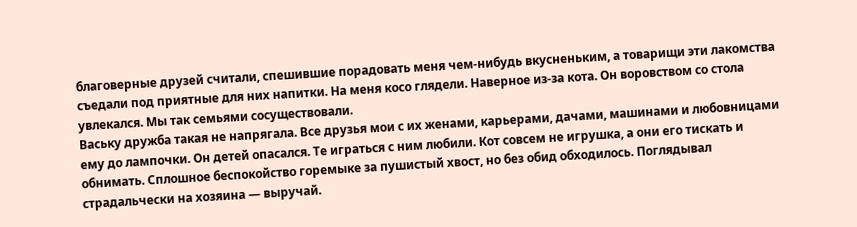благоверные друзей считали, спешившие порадовать меня чем-нибудь вкусненьким, а товарищи эти лакомства съедали под приятные для них напитки. На меня косо глядели. Наверное из-за кота. Он воровством со стола увлекался. Мы так семьями сосуществовали.
Ваську дружба такая не напрягала. Все друзья мои с их женами, карьерами, дачами, машинами и любовницами ему до лампочки. Он детей опасался. Те играться с ним любили. Кот совсем не игрушка, а они его тискать и обнимать. Сплошное беспокойство горемыке за пушистый хвост, но без обид обходилось. Поглядывал страдальчески на хозяина — выручай.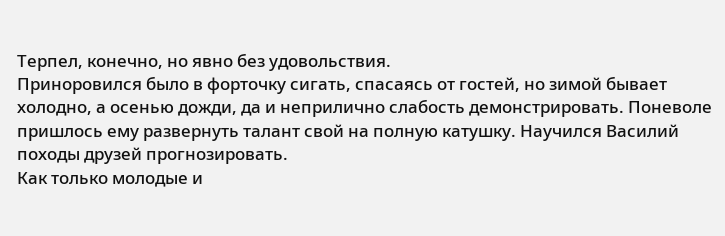Терпел, конечно, но явно без удовольствия.
Приноровился было в форточку сигать, спасаясь от гостей, но зимой бывает холодно, а осенью дожди, да и неприлично слабость демонстрировать. Поневоле пришлось ему развернуть талант свой на полную катушку. Научился Василий походы друзей прогнозировать.
Как только молодые и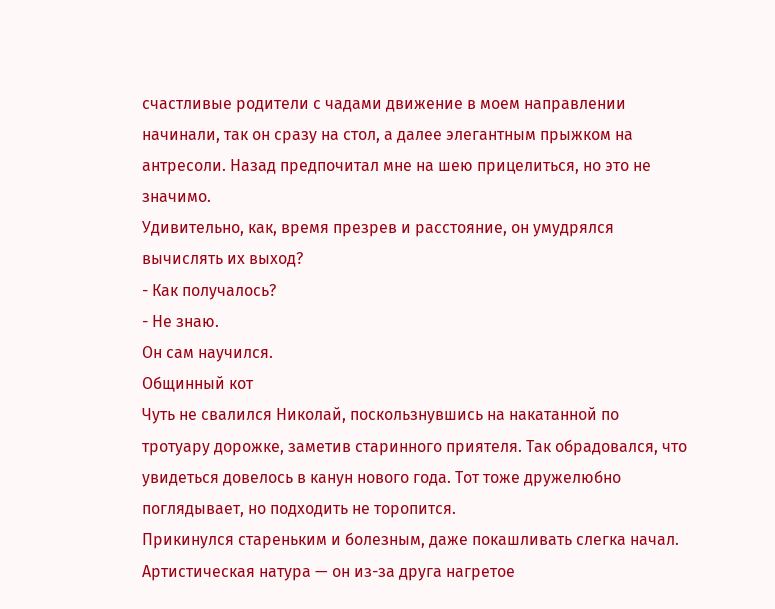счастливые родители с чадами движение в моем направлении начинали, так он сразу на стол, а далее элегантным прыжком на антресоли. Назад предпочитал мне на шею прицелиться, но это не значимо.
Удивительно, как, время презрев и расстояние, он умудрялся вычислять их выход?
- Как получалось?
- Не знаю.
Он сам научился.
Общинный кот
Чуть не свалился Николай, поскользнувшись на накатанной по тротуару дорожке, заметив старинного приятеля. Так обрадовался, что увидеться довелось в канун нового года. Тот тоже дружелюбно поглядывает, но подходить не торопится.
Прикинулся стареньким и болезным, даже покашливать слегка начал. Артистическая натура — он из-за друга нагретое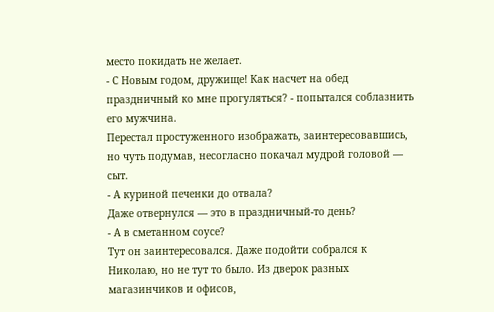место покидать не желает.
- С Новым годом, дружище! Как насчет на обед праздничный ко мне прогуляться? - попытался соблазнить его мужчина.
Перестал простуженного изображать, заинтересовавшись, но чуть подумав, несогласно покачал мудрой головой — сыт.
- А куриной печенки до отвала?
Даже отвернулся — это в праздничный-то день?
- А в сметанном соусе?
Тут он заинтересовался. Даже подойти собрался к Николаю, но не тут то было. Из дверок разных магазинчиков и офисов,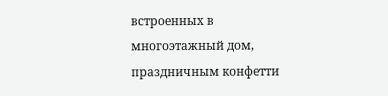встроенных в многоэтажный дом, праздничным конфетти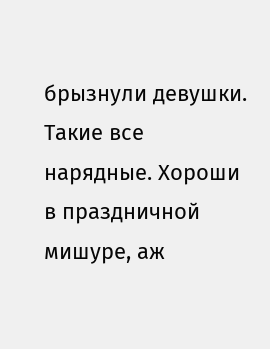брызнули девушки. Такие все нарядные. Хороши в праздничной мишуре, аж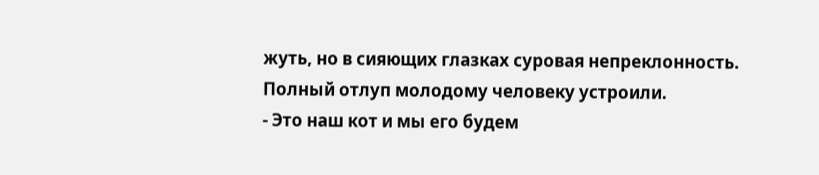жуть, но в сияющих глазках суровая непреклонность.
Полный отлуп молодому человеку устроили.
- Это наш кот и мы его будем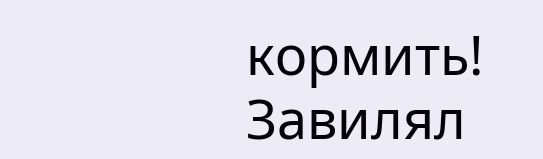кормить!
Завилял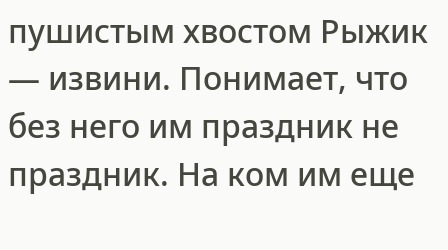пушистым хвостом Рыжик — извини. Понимает, что без него им праздник не праздник. На ком им еще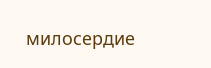милосердие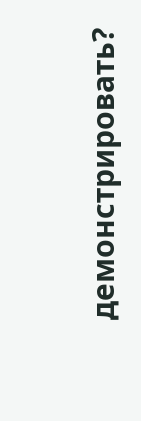демонстрировать?